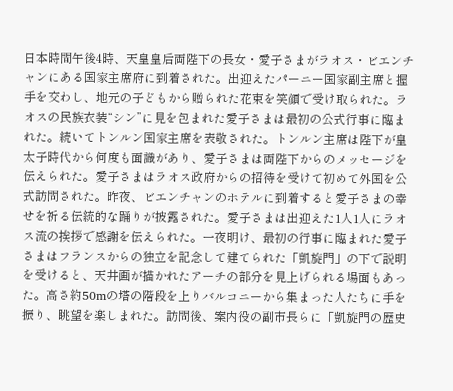日本時間午後4時、天皇皇后両陛下の長女・愛子さまがラオス・ビエンチャンにある国家主席府に到着された。出迎えたパーニー国家副主席と握手を交わし、地元の子どもから贈られた花束を笑顔で受け取られた。ラオスの民族衣装“シン”に見を包まれた愛子さまは最初の公式行事に臨まれた。続いてトンルン国家主席を表敬された。トンルン主席は陛下が皇太子時代から何度も面識があり、愛子さまは両陛下からのメッセージを伝えられた。愛子さまはラオス政府からの招待を受けて初めて外国を公式訪問された。昨夜、ビエンチャンのホテルに到着すると愛子さまの幸せを祈る伝統的な踊りが披露された。愛子さまは出迎えた1人1人にラオス流の挨拶で感謝を伝えられた。一夜明け、最初の行事に臨まれた愛子さまはフランスからの独立を記念して建てられた「凱旋門」の下で説明を受けると、天井画が描かれたアーチの部分を見上げられる場面もあった。高さ約50mの塔の階段を上りバルコニーから集まった人たちに手を振り、眺望を楽しまれた。訪問後、案内役の副市長らに「凱旋門の歴史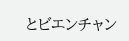とビエンチャン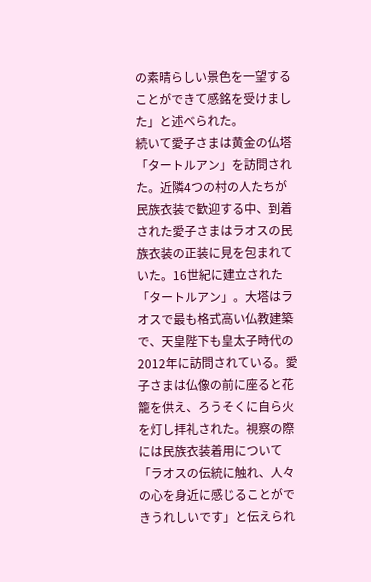の素晴らしい景色を一望することができて感銘を受けました」と述べられた。
続いて愛子さまは黄金の仏塔「タートルアン」を訪問された。近隣4つの村の人たちが民族衣装で歓迎する中、到着された愛子さまはラオスの民族衣装の正装に見を包まれていた。16世紀に建立された「タートルアン」。大塔はラオスで最も格式高い仏教建築で、天皇陛下も皇太子時代の2012年に訪問されている。愛子さまは仏像の前に座ると花籠を供え、ろうそくに自ら火を灯し拝礼された。視察の際には民族衣装着用について「ラオスの伝統に触れ、人々の心を身近に感じることができうれしいです」と伝えられ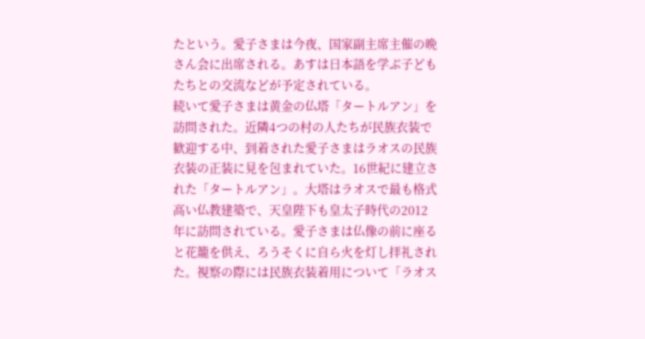たという。愛子さまは今夜、国家副主席主催の晩さん会に出席される。あすは日本語を学ぶ子どもたちとの交流などが予定されている。
続いて愛子さまは黄金の仏塔「タートルアン」を訪問された。近隣4つの村の人たちが民族衣装で歓迎する中、到着された愛子さまはラオスの民族衣装の正装に見を包まれていた。16世紀に建立された「タートルアン」。大塔はラオスで最も格式高い仏教建築で、天皇陛下も皇太子時代の2012年に訪問されている。愛子さまは仏像の前に座ると花籠を供え、ろうそくに自ら火を灯し拝礼された。視察の際には民族衣装着用について「ラオス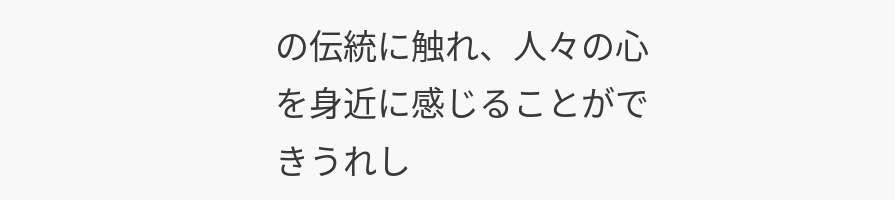の伝統に触れ、人々の心を身近に感じることができうれし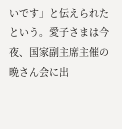いです」と伝えられたという。愛子さまは今夜、国家副主席主催の晩さん会に出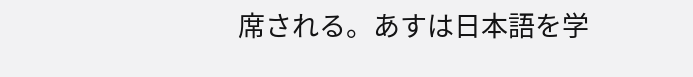席される。あすは日本語を学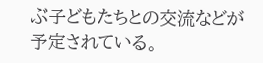ぶ子どもたちとの交流などが予定されている。